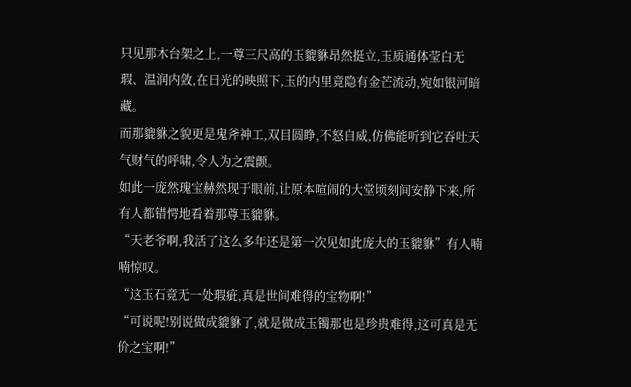只见那木台架之上,一尊三尺高的玉貔貅昂然挺立,玉质通体莹白无瑕、温润内敛,在日光的映照下,玉的内里竟隐有金芒流动,宛如银河暗藏。
而那貔貅之貌更是鬼斧神工,双目圆睁,不怒自威,仿佛能听到它吞吐天气财气的呼啸,令人为之震颤。
如此一庞然瑰宝赫然现于眼前,让原本喧闹的大堂顷刻间安静下来,所有人都错愕地看着那尊玉貔貅。
“天老爷啊,我活了这么多年还是第一次见如此庞大的玉貔貅”有人喃喃惊叹。
“这玉石竟无一处瑕疵,真是世间难得的宝物啊!”
“可说呢!别说做成貔貅了,就是做成玉镯那也是珍贵难得,这可真是无价之宝啊!”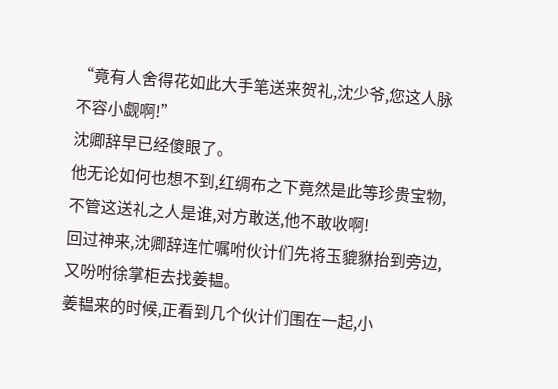“竟有人舍得花如此大手笔送来贺礼,沈少爷,您这人脉不容小觑啊!”
沈卿辞早已经傻眼了。
他无论如何也想不到,红绸布之下竟然是此等珍贵宝物,不管这送礼之人是谁,对方敢送,他不敢收啊!
回过神来,沈卿辞连忙嘱咐伙计们先将玉貔貅抬到旁边,又吩咐徐掌柜去找姜韫。
姜韫来的时候,正看到几个伙计们围在一起,小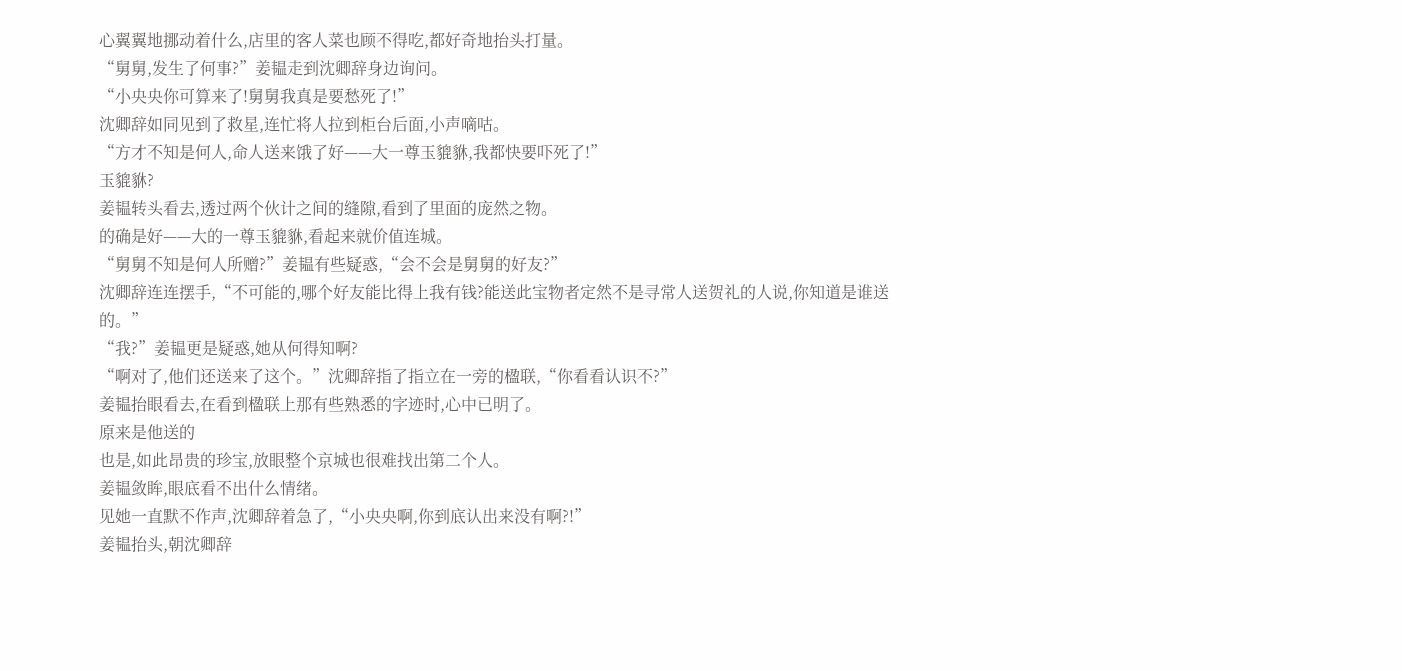心翼翼地挪动着什么,店里的客人菜也顾不得吃,都好奇地抬头打量。
“舅舅,发生了何事?”姜韫走到沈卿辞身边询问。
“小央央你可算来了!舅舅我真是要愁死了!”
沈卿辞如同见到了救星,连忙将人拉到柜台后面,小声嘀咕。
“方才不知是何人,命人送来饿了好——大一尊玉貔貅,我都快要吓死了!”
玉貔貅?
姜韫转头看去,透过两个伙计之间的缝隙,看到了里面的庞然之物。
的确是好——大的一尊玉貔貅,看起来就价值连城。
“舅舅不知是何人所赠?”姜韫有些疑惑,“会不会是舅舅的好友?”
沈卿辞连连摆手,“不可能的,哪个好友能比得上我有钱?能送此宝物者定然不是寻常人送贺礼的人说,你知道是谁送的。”
“我?”姜韫更是疑惑,她从何得知啊?
“啊对了,他们还送来了这个。”沈卿辞指了指立在一旁的楹联,“你看看认识不?”
姜韫抬眼看去,在看到楹联上那有些熟悉的字迹时,心中已明了。
原来是他送的
也是,如此昂贵的珍宝,放眼整个京城也很难找出第二个人。
姜韫敛眸,眼底看不出什么情绪。
见她一直默不作声,沈卿辞着急了,“小央央啊,你到底认出来没有啊?!”
姜韫抬头,朝沈卿辞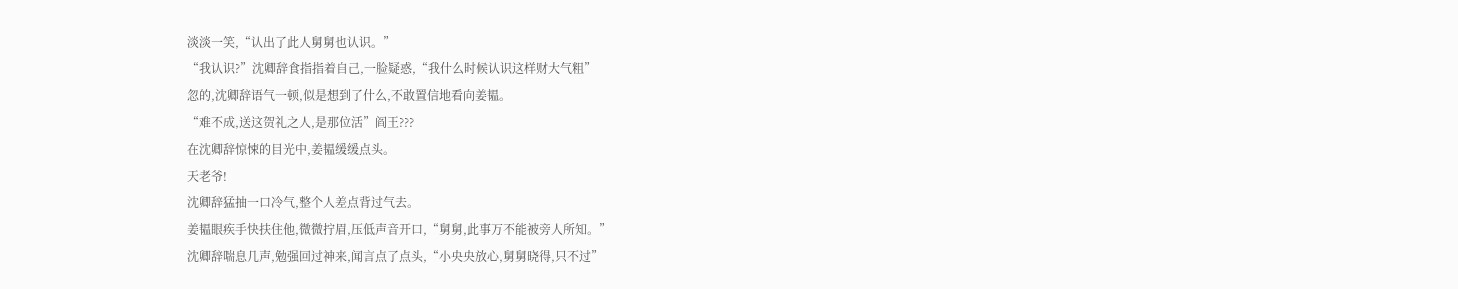淡淡一笑,“认出了此人舅舅也认识。”
“我认识?”沈卿辞食指指着自己,一脸疑惑,“我什么时候认识这样财大气粗”
忽的,沈卿辞语气一顿,似是想到了什么,不敢置信地看向姜韫。
“难不成,送这贺礼之人,是那位活”阎王???
在沈卿辞惊悚的目光中,姜韫缓缓点头。
天老爷!
沈卿辞猛抽一口冷气,整个人差点背过气去。
姜韫眼疾手快扶住他,微微拧眉,压低声音开口,“舅舅,此事万不能被旁人所知。”
沈卿辞喘息几声,勉强回过神来,闻言点了点头,“小央央放心,舅舅晓得,只不过”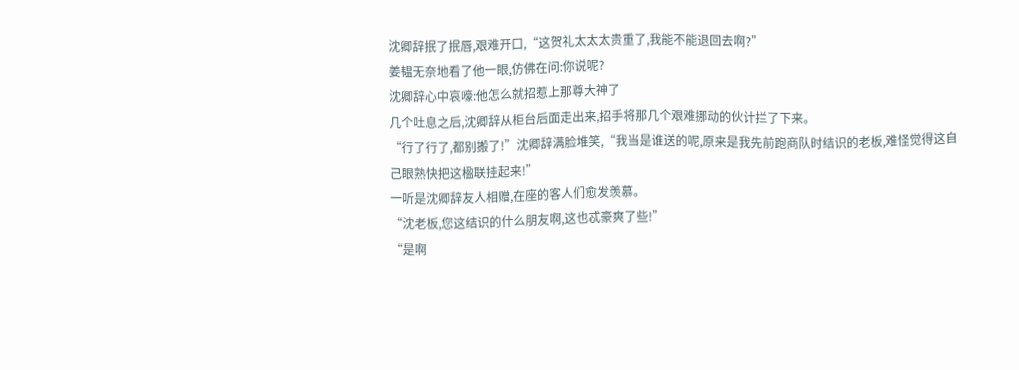沈卿辞抿了抿唇,艰难开口,“这贺礼太太太贵重了,我能不能退回去啊?”
姜韫无奈地看了他一眼,仿佛在问:你说呢?
沈卿辞心中哀嚎:他怎么就招惹上那尊大神了
几个吐息之后,沈卿辞从柜台后面走出来,招手将那几个艰难挪动的伙计拦了下来。
“行了行了,都别搬了!”沈卿辞满脸堆笑,“我当是谁送的呢,原来是我先前跑商队时结识的老板,难怪觉得这自己眼熟快把这楹联挂起来!”
一听是沈卿辞友人相赠,在座的客人们愈发羡慕。
“沈老板,您这结识的什么朋友啊,这也忒豪爽了些!”
“是啊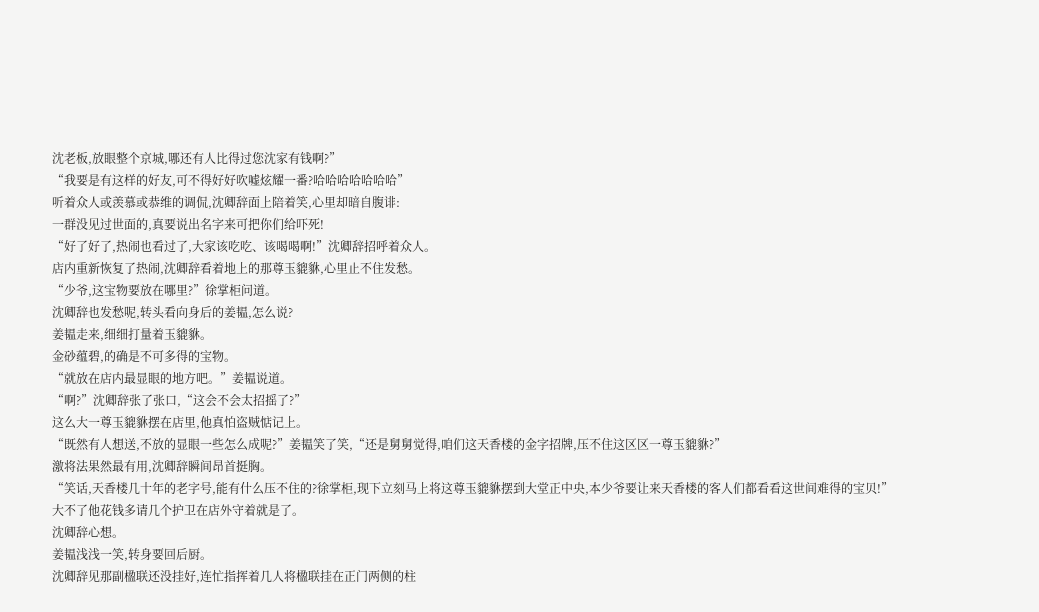沈老板,放眼整个京城,哪还有人比得过您沈家有钱啊?”
“我要是有这样的好友,可不得好好吹嘘炫耀一番?哈哈哈哈哈哈哈”
听着众人或羡慕或恭维的调侃,沈卿辞面上陪着笑,心里却暗自腹诽:
一群没见过世面的,真要说出名字来可把你们给吓死!
“好了好了,热闹也看过了,大家该吃吃、该喝喝啊!”沈卿辞招呼着众人。
店内重新恢复了热闹,沈卿辞看着地上的那尊玉貔貅,心里止不住发愁。
“少爷,这宝物要放在哪里?”徐掌柜问道。
沈卿辞也发愁呢,转头看向身后的姜韫,怎么说?
姜韫走来,细细打量着玉貔貅。
金砂蕴碧,的确是不可多得的宝物。
“就放在店内最显眼的地方吧。”姜韫说道。
“啊?”沈卿辞张了张口,“这会不会太招摇了?”
这么大一尊玉貔貅摆在店里,他真怕盗贼惦记上。
“既然有人想送,不放的显眼一些怎么成呢?”姜韫笑了笑,“还是舅舅觉得,咱们这天香楼的金字招牌,压不住这区区一尊玉貔貅?”
激将法果然最有用,沈卿辞瞬间昂首挺胸。
“笑话,天香楼几十年的老字号,能有什么压不住的?徐掌柜,现下立刻马上将这尊玉貔貅摆到大堂正中央,本少爷要让来天香楼的客人们都看看这世间难得的宝贝!”
大不了他花钱多请几个护卫在店外守着就是了。
沈卿辞心想。
姜韫浅浅一笑,转身要回后厨。
沈卿辞见那副楹联还没挂好,连忙指挥着几人将楹联挂在正门两侧的柱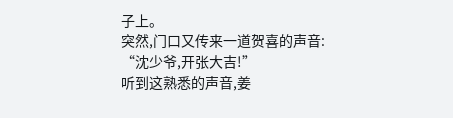子上。
突然,门口又传来一道贺喜的声音:
“沈少爷,开张大吉!”
听到这熟悉的声音,姜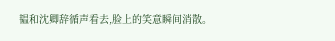韫和沈卿辞循声看去,脸上的笑意瞬间消散。